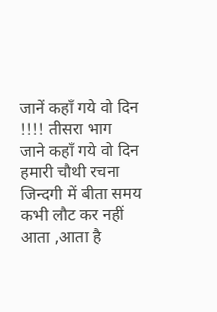जानें कहाँ गये वो दिन !!!! तीसरा भाग
जाने कहाँ गये वो दिन
हमारी चौथी रचना
जिन्दगी में बीता समय कभी लौट कर नहीं आता ,आता है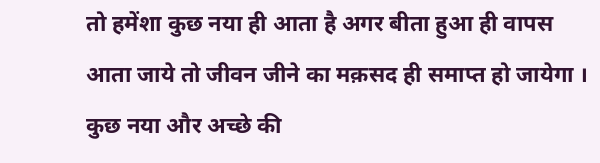तो हमेंशा कुछ नया ही आता है अगर बीता हुआ ही वापस आता जाये तो जीवन जीने का मक़सद ही समाप्त हो जायेगा । कुछ नया और अच्छे की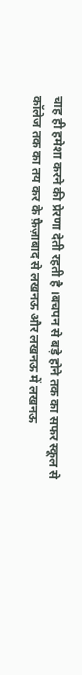चाह ही हमेशा करने की प्रेरणा देती रहती है ।बचपन से बड़े होने तक का सफर स्कूल से कॉलेज तक का तय कर के फ़ैज़ाबाद से लखनऊ और लखनऊ में लखनऊ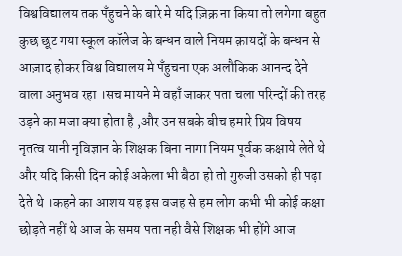विश्वविद्यालय तक पँहुचने के बारे मे यदि ज़िक्र ना किया तो लगेगा बहुत कुछ छूट गया स्कूल कॉलेज के बन्धन वाले नियम क़ायदों के बन्धन से आज़ाद होकर विश्व विद्यालय मे पँहुचना एक अलौकिक आनन्द देने वाला अनुभव रहा ।सच मायने मे वहाँ जाकर पता चला परिन्दों की तरह उड़ने का मजा क्या होता है ,और उन सबके बीच हमारे प्रिय विषय नृतत्व यानी नृविज्ञान के शिक्षक बिना नागा नियम पूर्वक कक्षाये लेते थे और यदि किसी दिन कोई अकेला भी बैठा हो तो गुरुजी उसको ही पढ़ा देते थे ।कहने का आशय यह इस वजह से हम लोग कभी भी कोई कक्षा छोड़ते नहीं थे आज के समय पता नही वैसे शिक्षक भी होंगे आज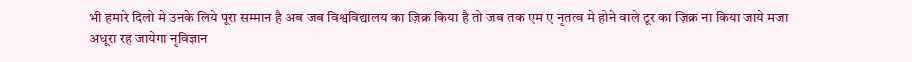भी हमारे दिलो मे उनके लिये पूरा सम्मान है अब जब विश्वविद्यालय का ज़िक्र किया है तो जब तक एम ए नृतत्व मे होने वाले टूर का ज़िक्र ना किया जाये मजा अधूरा रह जायेगा नृविज्ञान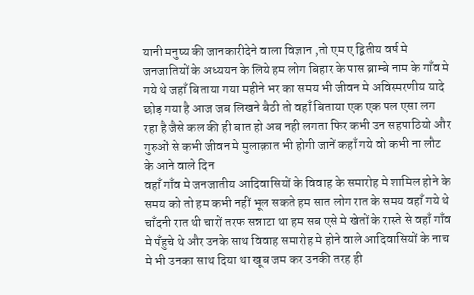यानी मनुष्य की जानकारीदेने वाला विज्ञान ,तो एम ए द्वितीय वर्ष मे जनजातियों के अध्ययन के लिये हम लोग बिहार के पास ब्राम्बे नाम के गाँव मे गये थे जहाँ बिताया गया महीने भर का समय भी जीवन मे अविस्मरणीय यादे छोड़ गया है आज जब लिखने बैठी तो वहाँ बिताया एक एक पल एसा लग रहा है जैसे कल की ही बात हो अब नही लगता फिर कभी उन सहपाठियो और गुरुओं से कभी जीवन मे मुलाक़ात भी होगी जानें कहाँ गये वो कभी ना लौट के आने वाले दिन
वहाँ गाँव मे जनजातीय आदिवासियों के विवाह के समारोह मे शामिल होने के समय को तो हम कभी नहीं भूल सकते हम सात लोग रात के समय वहाँ गये थे चाँदनी रात थी चारों तरफ सन्नाटा था हम सब एसे मे खेतों के रास्ते से वहाँ गाँव मे पँहुचे थे और उनके साथ विवाह समारोह मे होने वाले आदिवासियों के नाच मे भी उनका साथ दिया था खूब जम कर उनकी तरह ही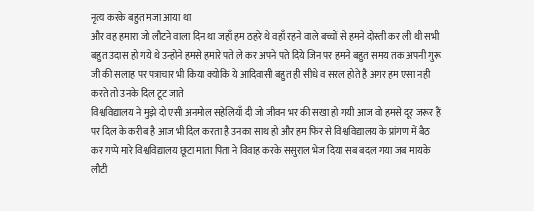नृत्य करके बहुत मजा आया था
और वह हमारा जो लौटने वाला दिन था जहाँ हम ठहरे थे वहाँ रहने वाले बच्चों से हमने दोस्ती कर ली थी सभी बहुत उदास हो गये थे उन्होने हमसे हमारे पते ले कर अपने पते दिये जिन पर हमने बहुत समय तक अपनी गुरू जी की सलाह पर पत्राचार भी किया क्योकि ये आदिवासी बहुत ही सीधे व सरल होते है अगर हम एसा नही करते तो उनके दिल टूट जाते
विश्वविद्यालय ने मुझे दो एसी अनमोल सहेलियाँ दी जो जीवन भर की सखा हो गयी आज वो हमसे दूर जरूर हैं पर दिल के करीब है आज भी दिल करता है उनका साथ हो और हम फिर से विश्वविद्यालय के प्रांगण में बैठ कर गप्पे मारे विश्वविद्यालय छूटा माता पिता ने विवाह करके ससुराल भेज दिया सब बदल गया जब मायके लौटी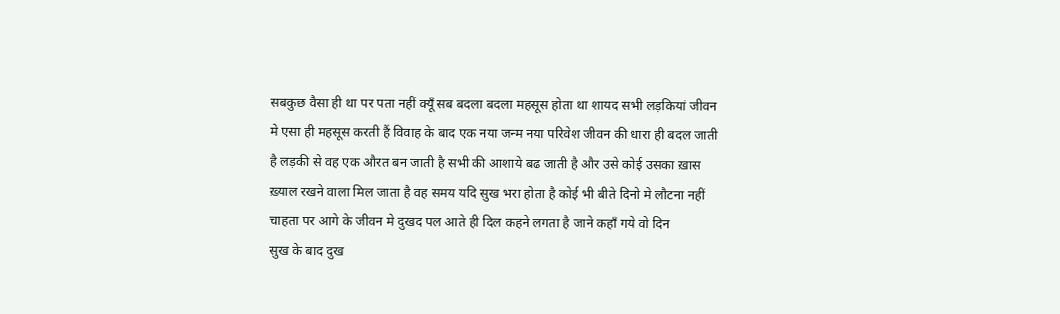सबकुछ वैसा ही था पर पता नहीं क्यूँ सब बदला बदला महसूस होता था शायद सभी लड़कियां जीवन मे एसा ही महसूस करती हैं विवाह के बाद एक नया जन्म नया परिवेश जीवन की धारा ही बदल जाती है लड़की से वह एक औरत बन जाती है सभी की आशाये बढ जाती है और उसे कोई उसका ख़ास ख़्याल रखने वाला मिल जाता है वह समय यदि सुख भरा होता है कोई भी बीते दिनो मे लौटना नहीं चाहता पर आगे के जीवन मे दुखद पल आते ही दिल कहने लगता है जाने कहाँ गये वो दिन
सुख के बाद दुख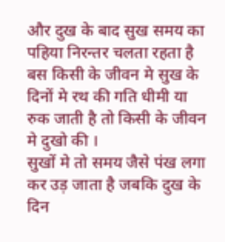और दुख के बाद सुख समय का पहिया निरन्तर चलता रहता है बस किसी के जीवन मे सुख के दिनों मे रथ की गति धीमी या रुक जाती है तो किसी के जीवन मे दुखो की ।
सुखों मे तो समय जैसे पंख लगा कर उड़ जाता है जबकि दुख के दिन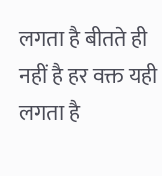लगता है बीतते ही नहीं है हर वक्त यही लगता है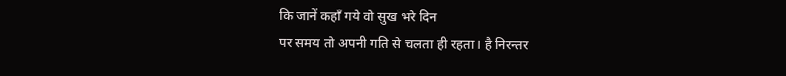कि जानें कहाँ गये वो सुख भरे दिन
पर समय तो अपनी गति से चलता ही रहता। है निरन्तर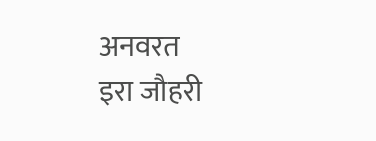अनवरत
इरा जौहरी